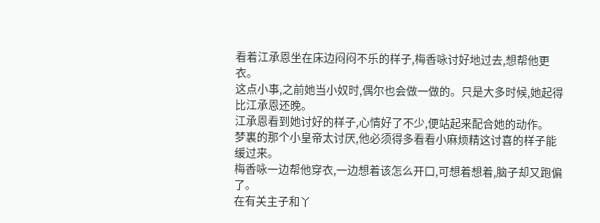看着江承恩坐在床边闷闷不乐的样子,梅香咏讨好地过去,想帮他更衣。
这点小事,之前她当小奴时,偶尔也会做一做的。只是大多时候,她起得比江承恩还晚。
江承恩看到她讨好的样子,心情好了不少,便站起来配合她的动作。
梦裏的那个小皇帝太讨厌,他必须得多看看小麻烦精这讨喜的样子能缓过来。
梅香咏一边帮他穿衣,一边想着该怎么开口,可想着想着,脑子却又跑偏了。
在有关主子和丫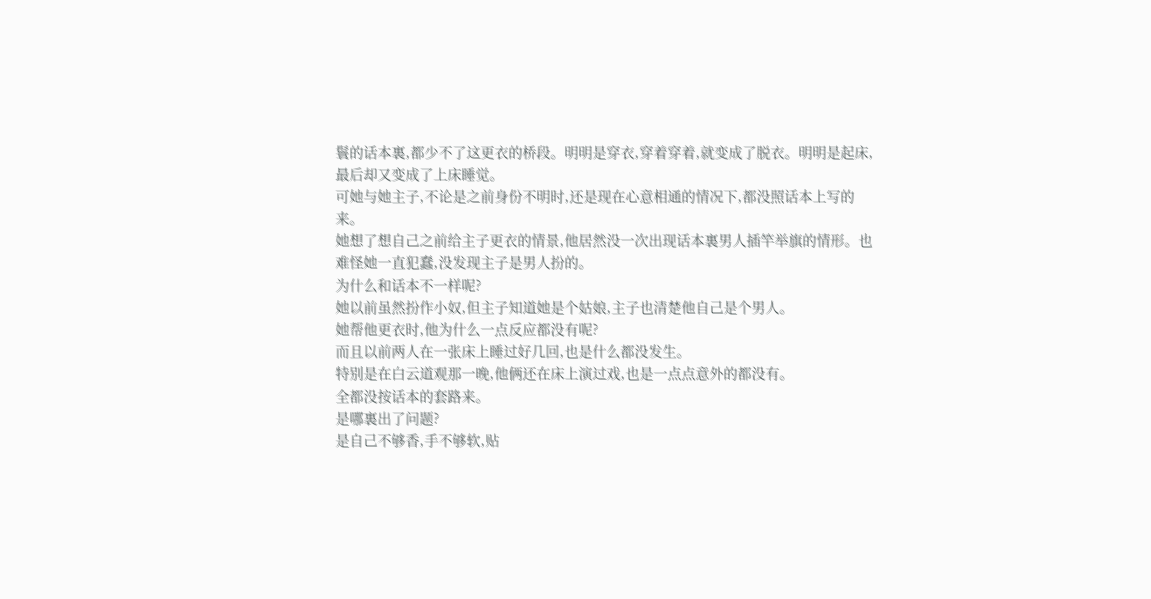鬟的话本裏,都少不了这更衣的桥段。明明是穿衣,穿着穿着,就变成了脱衣。明明是起床,最后却又变成了上床睡觉。
可她与她主子,不论是之前身份不明时,还是现在心意相通的情况下,都没照话本上写的来。
她想了想自己之前给主子更衣的情景,他居然没一次出现话本裏男人插竿举旗的情形。也难怪她一直犯蠢,没发现主子是男人扮的。
为什么和话本不一样呢?
她以前虽然扮作小奴,但主子知道她是个姑娘,主子也清楚他自己是个男人。
她帮他更衣时,他为什么一点反应都没有呢?
而且以前两人在一张床上睡过好几回,也是什么都没发生。
特别是在白云道观那一晚,他俩还在床上演过戏,也是一点点意外的都没有。
全都没按话本的套路来。
是哪裏出了问题?
是自己不够香,手不够软,贴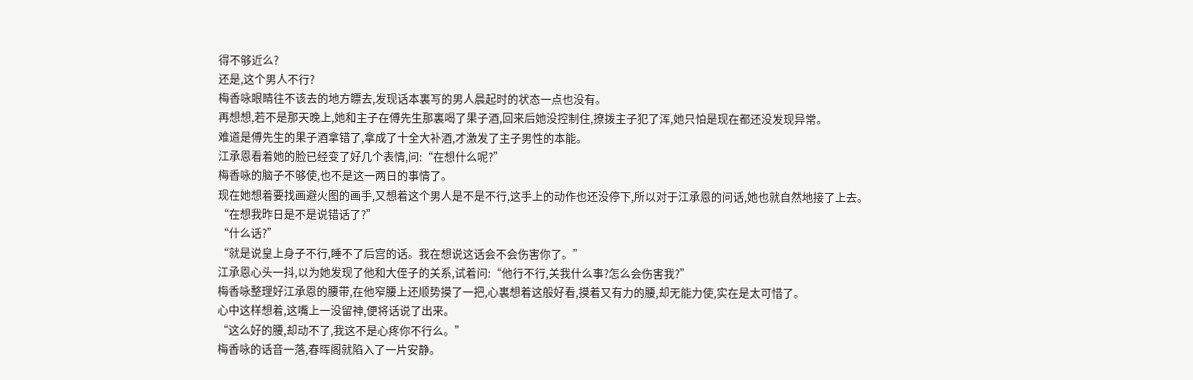得不够近么?
还是,这个男人不行?
梅香咏眼睛往不该去的地方瞟去,发现话本裏写的男人晨起时的状态一点也没有。
再想想,若不是那天晚上,她和主子在傅先生那裏喝了果子酒,回来后她没控制住,撩拨主子犯了浑,她只怕是现在都还没发现异常。
难道是傅先生的果子酒拿错了,拿成了十全大补酒,才激发了主子男性的本能。
江承恩看着她的脸已经变了好几个表情,问:“在想什么呢?”
梅香咏的脑子不够使,也不是这一两日的事情了。
现在她想着要找画避火图的画手,又想着这个男人是不是不行,这手上的动作也还没停下,所以对于江承恩的问话,她也就自然地接了上去。
“在想我昨日是不是说错话了?”
“什么话?”
“就是说皇上身子不行,睡不了后宫的话。我在想说这话会不会伤害你了。”
江承恩心头一抖,以为她发现了他和大侄子的关系,试着问:“他行不行,关我什么事?怎么会伤害我?”
梅香咏整理好江承恩的腰带,在他窄腰上还顺势摸了一把,心裏想着这般好看,摸着又有力的腰,却无能力使,实在是太可惜了。
心中这样想着,这嘴上一没留神,便将话说了出来。
“这么好的腰,却动不了,我这不是心疼你不行么。”
梅香咏的话音一落,春晖阁就陷入了一片安静。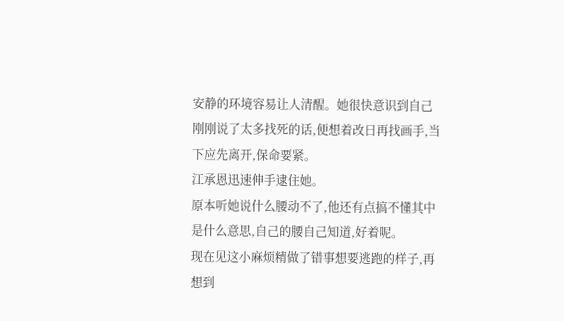安静的环境容易让人清醒。她很快意识到自己刚刚说了太多找死的话,便想着改日再找画手,当下应先离开,保命要紧。
江承恩迅速伸手逮住她。
原本听她说什么腰动不了,他还有点搞不懂其中是什么意思,自己的腰自己知道,好着呢。
现在见这小麻烦精做了错事想要逃跑的样子,再想到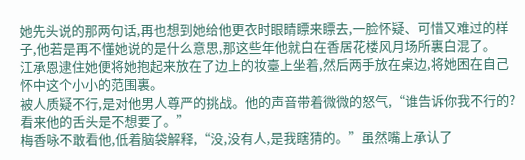她先头说的那两句话,再也想到她给他更衣时眼睛瞟来瞟去,一脸怀疑、可惜又难过的样子,他若是再不懂她说的是什么意思,那这些年他就白在香居花楼风月场所裏白混了。
江承恩逮住她便将她抱起来放在了边上的妆臺上坐着,然后两手放在桌边,将她困在自己怀中这个小小的范围裏。
被人质疑不行,是对他男人尊严的挑战。他的声音带着微微的怒气,“谁告诉你我不行的?看来他的舌头是不想要了。”
梅香咏不敢看他,低着脑袋解释,“没,没有人,是我瞎猜的。”虽然嘴上承认了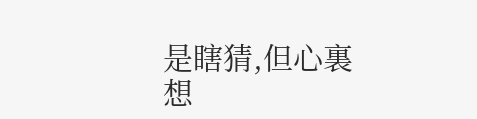是瞎猜,但心裏想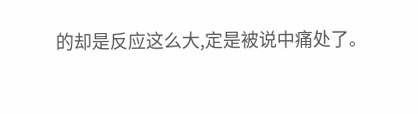的却是反应这么大,定是被说中痛处了。